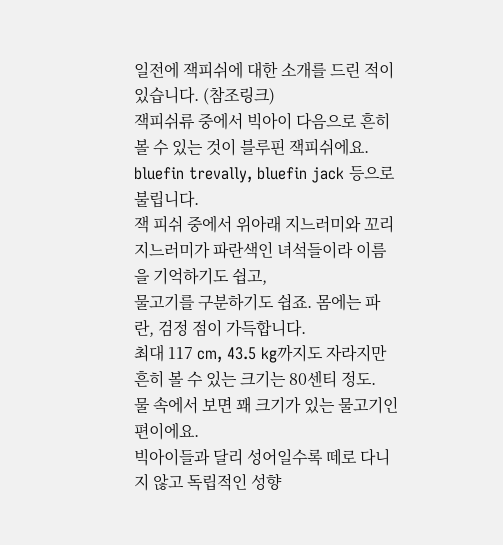일전에 잭피쉬에 대한 소개를 드린 적이 있습니다. (참조링크)
잭피쉬류 중에서 빅아이 다음으로 흔히 볼 수 있는 것이 블루핀 잭피쉬에요.
bluefin trevally, bluefin jack 등으로 불립니다.
잭 피쉬 중에서 위아래 지느러미와 꼬리 지느러미가 파란색인 녀석들이라 이름을 기억하기도 쉽고,
물고기를 구분하기도 쉽죠. 몸에는 파란, 검정 점이 가득합니다.
최대 117 cm, 43.5 kg까지도 자라지만 흔히 볼 수 있는 크기는 80센티 정도.
물 속에서 보면 꽤 크기가 있는 물고기인 편이에요.
빅아이들과 달리 성어일수록 떼로 다니지 않고 독립적인 성향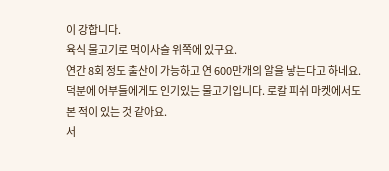이 강합니다.
육식 물고기로 먹이사슬 위쪽에 있구요.
연간 8회 정도 출산이 가능하고 연 600만개의 알을 낳는다고 하네요.
덕분에 어부들에게도 인기있는 물고기입니다. 로칼 피쉬 마켓에서도 본 적이 있는 것 같아요.
서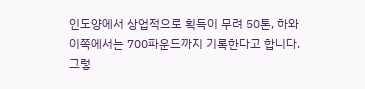인도양에서 상업적으로 획득이 무려 50톤, 하와이쪽에서는 700파운드까지 기록한다고 합니다.
그렇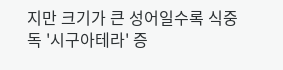지만 크기가 큰 성어일수록 식중독 '시구아테라' 증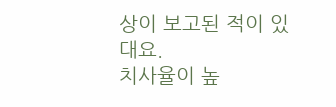상이 보고된 적이 있대요.
치사율이 높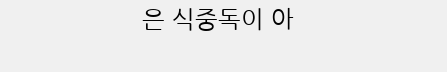은 식중독이 아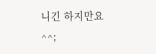니긴 하지만요^^;